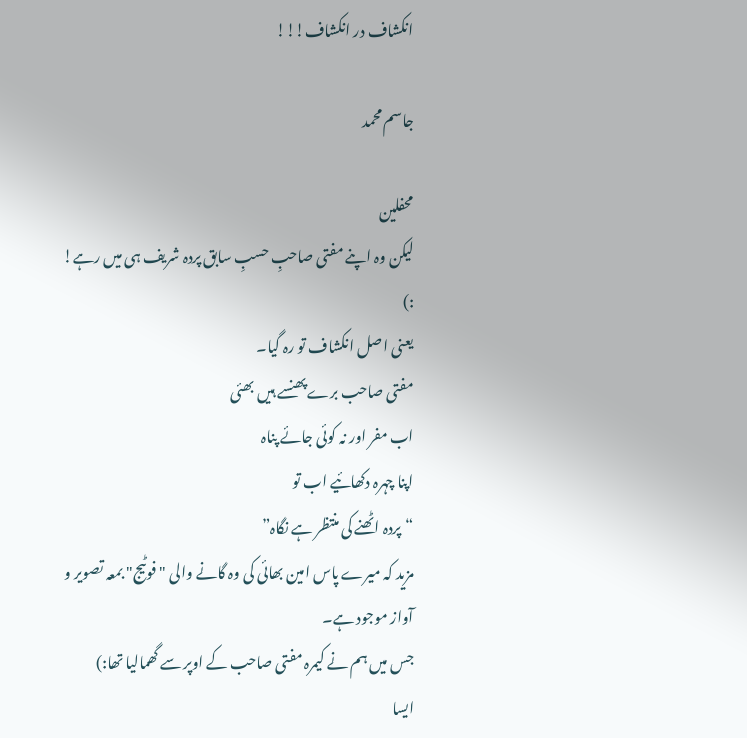انکشاف در انکشاف!!!

جاسم محمد

محفلین
لیکن وہ اپنے مفتی صاحبِ حسبِ سابق پردہ شریف ہی میں رہے! :)
یعنی اصل انکشاف تو رہ گیا۔
مفتی صاحب برے پھنسے ہیں بھئی
اب مفر اور نہ کوئی جائے پناہ
اپنا چہرہ دکھائیے اب تو
“پردہ اٹھنے کی منتظر ہے نگاہ”
مزید کہ میرے پاس امین بھائی کی وہ گانے والی "فوٹیج" بمعہ تصویر و آواز موجود ہے۔
جس میں ہم نے کیمرہ مفتی صاحب کے اوپر سے گھمالیا تھا:)
ایسا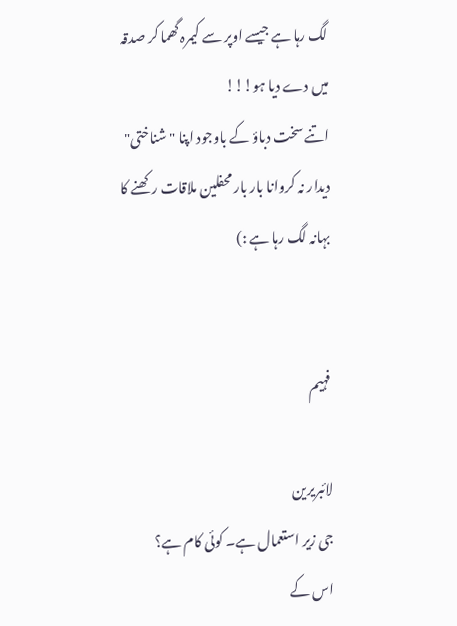لگ رہا ہے جیسے اوپر سے کیمرہ گھما کر صدقہ میں دے دیا ہو!!!
اتنے سخت دباؤ کے باوجود اپنا "شناختی" دیدار نہ کروانا بار بار محفلین ملاقات رکھنے کا بہانہ لگ رہا ہے :)


فہیم

لائبریرین
جی زیر استعمال ہے۔ کوئی کام ہے؟
اس کے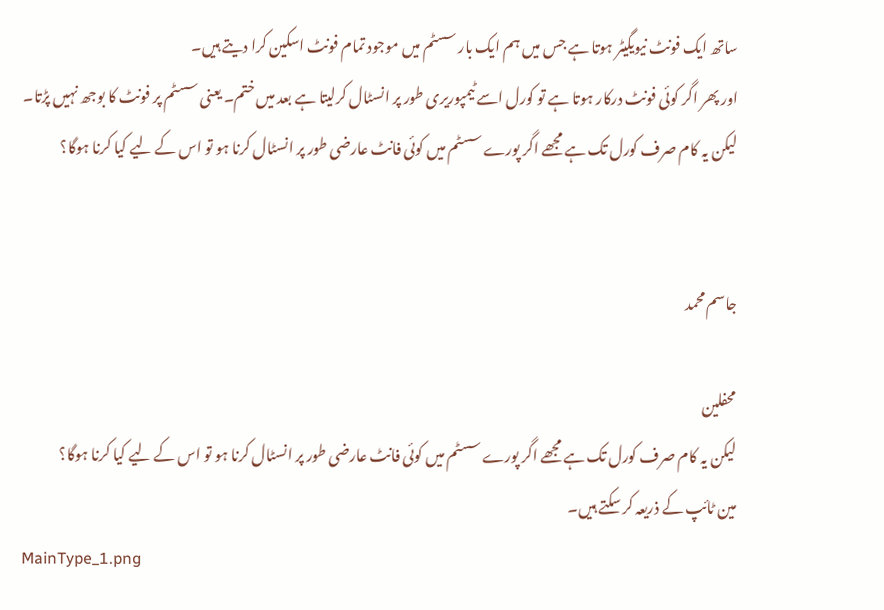ساتھ ایک فونٹ نیویگیٹر ہوتا ہے جس میں ہم ایک بار سسٹم میں موجود تمام فونٹ اسکین کرا دیتے ہیں۔
اور پھر اگر کوئی فونٹ درکار ہوتا ہے تو کورل اسے ٹیمپوریری طور پر انسٹال کرلیتا ہے بعد میں ختم۔ یعنی سسٹم پر فونٹ کا بوجھ نہیں پڑتا۔
لیکن یہ کام صرف کورل تک ہے مجھے اگر پورے سسٹم میں کوئی فانٹ عارضی طور پر انسٹال کرنا ہو تو اس کے لیے کیا کرنا ہوگا؟


جاسم محمد

محفلین
لیکن یہ کام صرف کورل تک ہے مجھے اگر پورے سسٹم میں کوئی فانٹ عارضی طور پر انسٹال کرنا ہو تو اس کے لیے کیا کرنا ہوگا؟
مین ٹائپ کے ذریعہ کر سکتے ہیں۔
MainType_1.png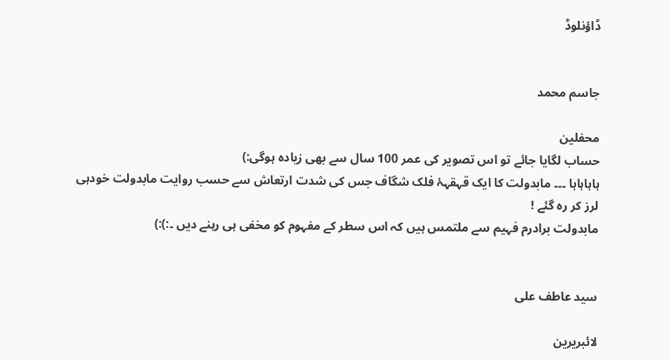ڈاؤنلوڈ


جاسم محمد

محفلین
حساب لگایا جائے تو اس تصویر کی عمر 100 سال سے بھی زیادہ ہوگی:)
ہاہاہاہا ۔۔۔ مابدولت کا ایک قہقہۂ فلک شگاف جس کی شدت ارتعاش سے حسب روایت مابدولت خودہی لرز کر رہ گئے !
مابدولت برادرم فہیم سے ملتمس ہیں کہ اس سطر کے مفہوم کو مخفی ہی رہنے دیں ۔:):)


سید عاطف علی

لائبریرین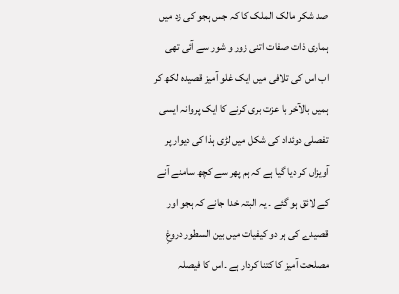صد شکر مالک الملک کا کہ جس ہجو کی زد میں ہماری ذات صفات اتنی زور و شور سے آئی تھی اب اس کی تلافی میں ایک غلو آمیز قصیدہ لکھ کر ہمیں بالآخر با عزت بری کرنے کا ایک پروانہ ایسی تفصلی دوئداد کی شکل میں لڑی ہذا کی دیوار پر آویزاں کر دیا گیا ہے کہ ہم پھر سے کچھ سامنے آنے کے لائق ہو گئے ۔ یہ البتہ خدا جانے کہ ہجو اور قصیدے کی ہر دو کیفیات میں بین السطور دروغِ مصلحت آمیز کا کتنا کردار ہے ۔اس کا فیصلہ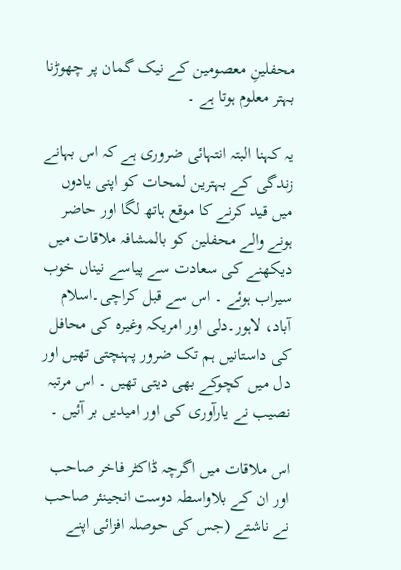محفلینِ معصومین کے نیک گمان پر چھوڑنا بہتر معلوم ہوتا ہے ۔

یہ کہنا البتہ انتہائی ضروری ہے کہ اس بہانے زندگی کے بہترین لمحات کو اپنی یادوں میں قید کرنے کا موقع ہاتھ لگا اور حاضر ہونے والے محفلین کو بالمشافہ ملاقات میں دیکھنے کی سعادت سے پیاسے نیناں خوب سیراب ہوئے ۔ اس سے قبل کراچی۔اسلام آباد، لاہور۔دلی اور امریکہ وغیرہ کی محافل کی داستانیں ہم تک ضرور پہنچتی تھیں اور دل میں کچوکے بھی دیتی تھیں ۔ اس مرتبہ نصیب نے یارآوری کی اور امیدیں بر آئیں ۔

اس ملاقات میں اگرچہ ڈاکٹر فاخر صاحب اور ان کے بلاواسطہ دوست انجینئر صاحب نے ناشتے (جس کی حوصلہ افزائی اپنے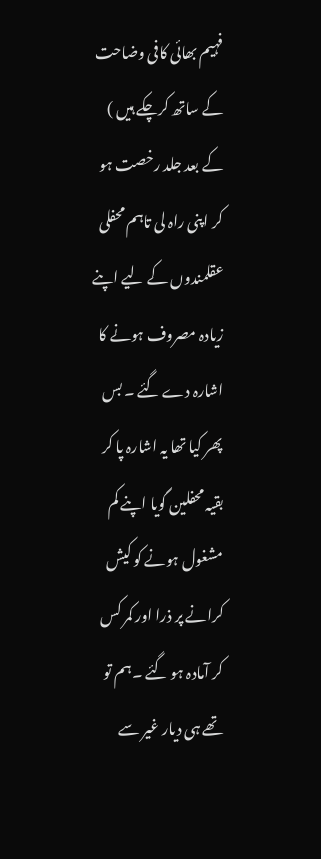فہیم بھائی کافی وضاحت کے ساتھ کرچکے ہیں ) کے بعد جلد رخصت ہو کر اپنی راہ لی تاہم محفلی عقلمندوں کے لیے اپنے زیادہ مصروف ہونے کا اشارہ دے گئے ۔ بس پھر کیا تھا یہ اشارہ پا کر بقیہ محفلین گویا اپنے کم مشغول ہونے کو کیش کرانے پر ذرا اور کمر کس کر آمادہ ہو گئے ۔ہم تو تھے ہی دیار غیر سے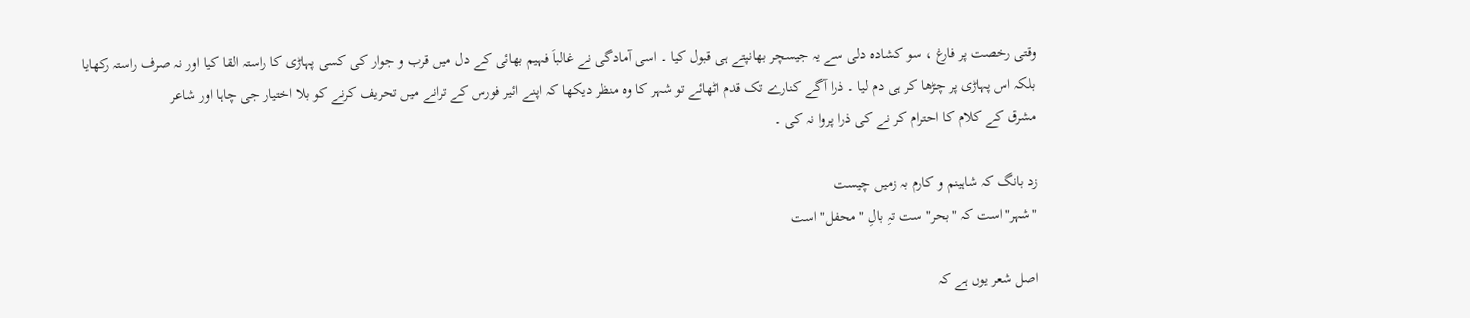وقتی رخصت پر فارغ ، سو کشادہ دلی سے یہ جیسچر بھانپتے ہی قبول کیا ۔ اسی آمادگی نے غالباَ فہیم بھائی کے دل میں قرب و جوار کی کسی پہاڑی کا راستہ القا کیا اور نہ صرف راستہ رکھایا بلکہ اس پہاڑی پر چڑھا کر ہی دم لیا ۔ ذرا آگے کنارے تک قدم اٹھائے تو شہر کا وہ منظر دیکھا کہ اپنے ائیر فورس کے ترانے میں تحریف کرنے کو بلا اختیار جی چاہا اور شاعر
مشرق کے کلام کا احترام کر نے کی ذرا پروا نہ کی ۔

زد بانگ کہ شاہینم و کارم بہ زمیں چیست
"شہر"است کہ "بحر" ست تہِ بالِ "محفل" است

اصل شعر یوں ہے کہ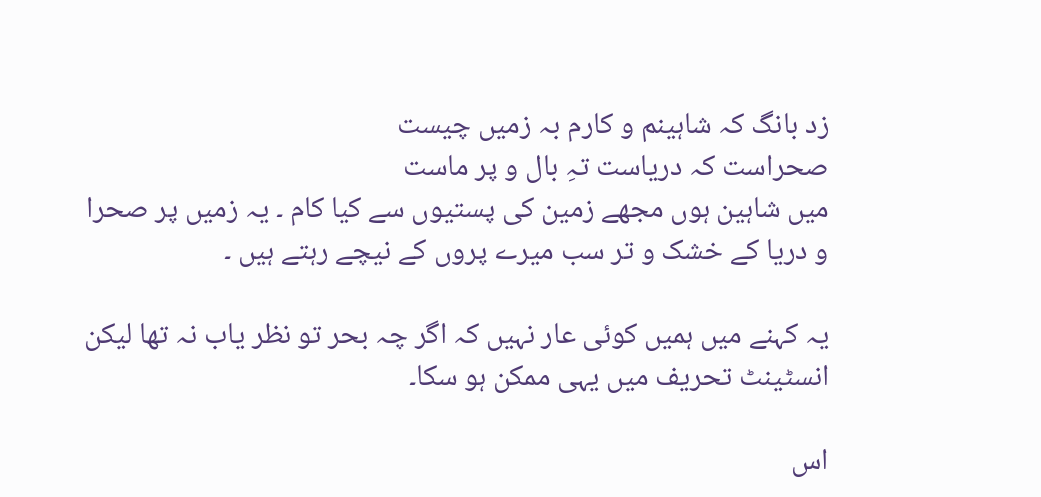زد بانگ کہ شاہینم و کارم بہ زمیں چیست
صحراست کہ دریاست تہِ بال و پر ماست
میں شاہین ہوں مجھے زمین کی پستیوں سے کیا کام ۔ یہ زمیں پر صحرا و دریا کے خشک و تر سب میرے پروں کے نیچے رہتے ہیں ۔

یہ کہنے میں ہمیں کوئی عار نہیں کہ اگر چہ بحر تو نظر یاب نہ تھا لیکن انسٹینٹ تحریف میں یہی ممکن ہو سکا۔

اس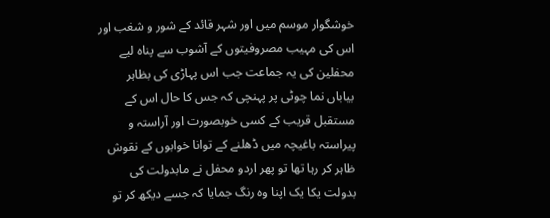خوشگوار موسم میں اور شہر قائد کے شور و شغب اور اس کی مہیب مصروفیتوں کے آشوب سے پناہ لیے محفلین کی یہ جماعت جب اس پہاڑی کی بظاہر بیاباں نما چوٹی پر پہنچی کہ جس کا حال اس کے مستقبل قریب کے کسی خوبصورت اور آراستہ و پیراستہ باغیچہ میں ڈھلنے کے توانا خوابوں کے نقوش ظاہر کر رہا تھا تو پھر اردو محفل نے مابدولت کی بدولت یکا یک اپنا وہ رنگ جمایا کہ جسے دیکھ کر تو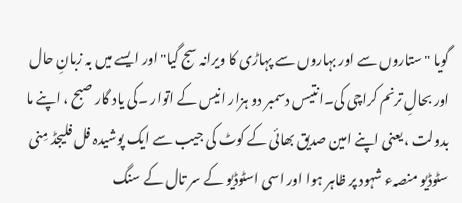گویا "ستاروں سے اور بہاروں سے پہاڑی کا ویرانہ سج گیا" اور ایسے میں بہ زبانِ حال اور بحالِ ترنم کراچی کی۔انتیس دسمبر دو ہزار انیس کے اتوار ۔کی یاد گار صبح ، اپنے ما بدولت ،یعنی اپنے امین صدیق بھائی کے کوٹ کی جیب سے ایک پوشیدہ فل فلیجڈ مِنی سٹوڈیو منصہء شہود پر ظاہر ہوا اور اسی اسٹوڈیو کے سر تال کے سنگ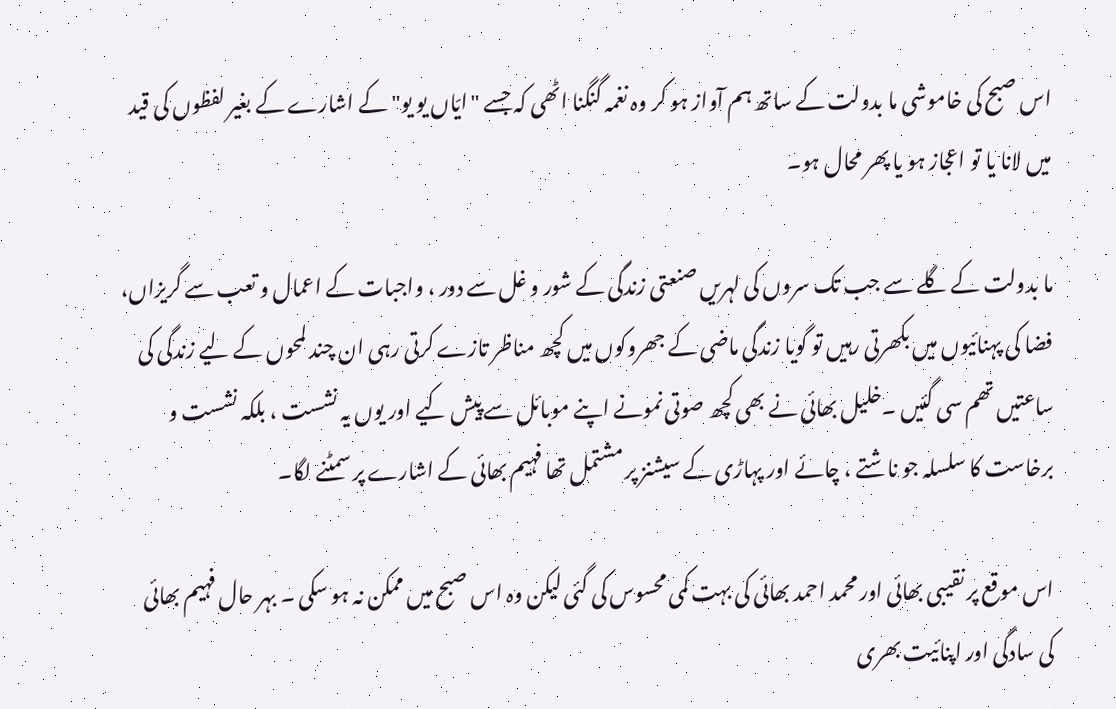اس صبح کی خاموشی ما بدولت کے ساتھ ہم آواز ہو کر وہ نغمہ گنگنا اٹھی کہ جسے "ایّاں یو یو" کے اشارے کے بغیر لفظوں کی قید میں لانا یا تو اعجاز ہو یا پھر محال ہو۔

ما بدولت کے گلے سے جب تک سروں کی لہریں صنعتی زندگی کے شور و غل سے دور ، واجبات کے اعمال و تعب سے گریزاں، فضا کی پہنائیوں میں بکھرتی رہیں تو گویا زندگی ماضی کے جھروکوں میں کچھ مناظر تازے کرتی رہی ان چند لمحوں کے لیے زندگی کی ساعتیں تھم سی گئیں ۔خلیل بھائی نے بھی کچھ صوتی نمونے اپنے موبائل سے پیش کیے اور یوں یہ نشست ، بلکہ نشست و برخاست کا سلسلہ جو ناشتے ، چائے اور پہاڑی کے سیشنز پر مشتمل تھا فہیم بھائی کے اشارے پر سمٹنے لگا۔

اس موقع پر نقیبی بھائی اور محمد احمد بھائی کی بہت کمی محسوس کی گئی لیکن وہ اس صبح میں ممکن نہ ہو سکی ۔ بہر حال فہیم بھائی کی سادگی اور اپنائیت بھری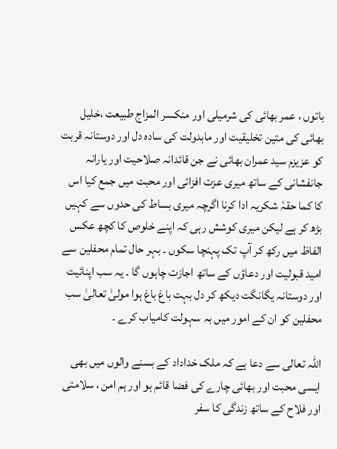باتوں ، عمر بھائی کی شرمیلی اور منکسر المزاج طبیعت ،خلیل بھائی کی متین تخلیقیت اور مابدولت کی سادہ دل اور دوستانہ قربت کو عزیزم سید عمران بھائی نے جن قائدانہ صلاحیت اور یارانہ جانفشانی کے ساتھ میری عزت افزائی اور محبت میں جمع کیا اس کا کما حقہٗ شکریہ ادا کرنا اگرچہ میری بساط کی حدوں سے کہیں بڑھ کر ہے لیکن میری کوشش رہی کہ اپنے خلوص کا کچھ عکس الفاظ میں رکھ کر آپ تک پہنچا سکوں ۔ بہر حال تمام محفلین سے امید قبولیت اور دعاؤں کے ساتھ اجازت چاہوں گا ۔ یہ سب اپنائیت اور دوستانہ یگانگت دیکھ کر دل بہت باغ باغ ہوا مولیٰ تعالیٰ سب محفلین کو ان کے امور میں بہ سہولت کامیاب کرے ۔

اللہ تعالی سے دعا ہے کہ ملک خداداد کے بسنے والوں میں بھی ایسی محبت اور بھائی چارے کی فضا قائم ہو اور ہم امن ، سلامتی اور فلاح کے ساتھ زندگی کا سفر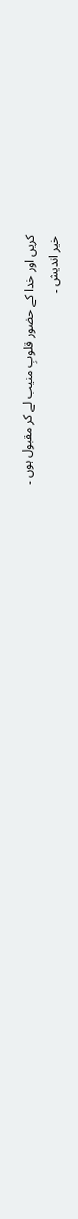کریں اور خدا کے حضور قلوبِ منیب لے کر مقبول ہوں ۔
خیر اندیش ۔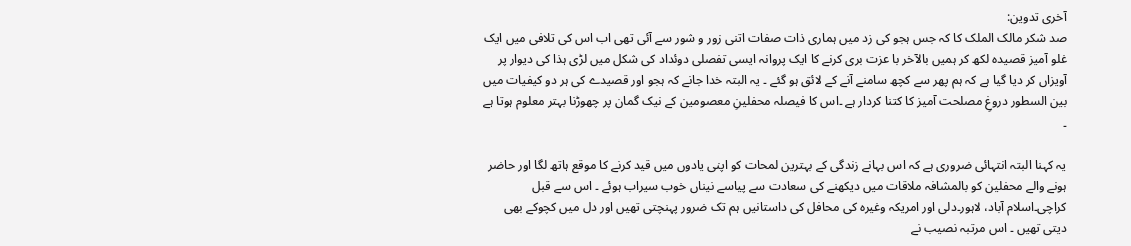آخری تدوین:
صد شکر مالک الملک کا کہ جس ہجو کی زد میں ہماری ذات صفات اتنی زور و شور سے آئی تھی اب اس کی تلافی میں ایک غلو آمیز قصیدہ لکھ کر ہمیں بالآخر با عزت بری کرنے کا ایک پروانہ ایسی تفصلی دوئداد کی شکل میں لڑی ہذا کی دیوار پر آویزاں کر دیا گیا ہے کہ ہم پھر سے کچھ سامنے آنے کے لائق ہو گئے ۔ یہ البتہ خدا جانے کہ ہجو اور قصیدے کی ہر دو کیفیات میں بین السطور دروغِ مصلحت آمیز کا کتنا کردار ہے ۔اس کا فیصلہ محفلینِ معصومین کے نیک گمان پر چھوڑنا بہتر معلوم ہوتا ہے ۔

یہ کہنا البتہ انتہائی ضروری ہے کہ اس بہانے زندگی کے بہترین لمحات کو اپنی یادوں میں قید کرنے کا موقع ہاتھ لگا اور حاضر ہونے والے محفلین کو بالمشافہ ملاقات میں دیکھنے کی سعادت سے پیاسے نیناں خوب سیراب ہوئے ۔ اس سے قبل کراچی۔اسلام آباد، لاہور۔دلی اور امریکہ وغیرہ کی محافل کی داستانیں ہم تک ضرور پہنچتی تھیں اور دل میں کچوکے بھی دیتی تھیں ۔ اس مرتبہ نصیب نے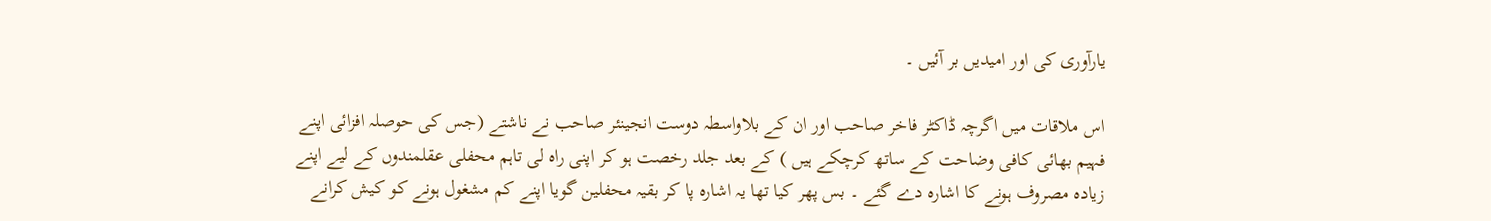یارآوری کی اور امیدیں بر آئیں ۔

اس ملاقات میں اگرچہ ڈاکٹر فاخر صاحب اور ان کے بلاواسطہ دوست انجینئر صاحب نے ناشتے (جس کی حوصلہ افزائی اپنے فہیم بھائی کافی وضاحت کے ساتھ کرچکے ہیں ) کے بعد جلد رخصت ہو کر اپنی راہ لی تاہم محفلی عقلمندوں کے لیے اپنے زیادہ مصروف ہونے کا اشارہ دے گئے ۔ بس پھر کیا تھا یہ اشارہ پا کر بقیہ محفلین گویا اپنے کم مشغول ہونے کو کیش کرانے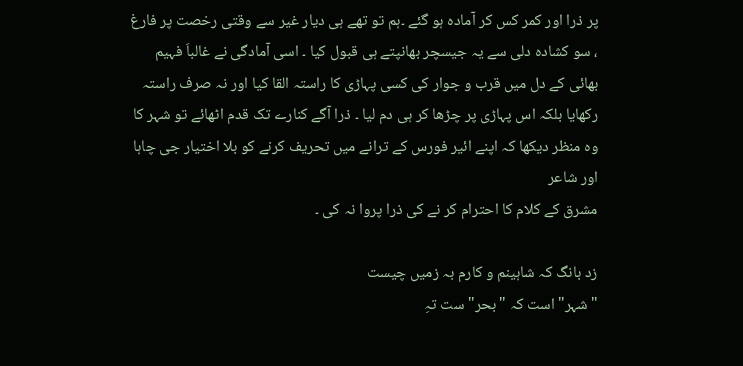پر ذرا اور کمر کس کر آمادہ ہو گئے ۔ہم تو تھے ہی دیار غیر سے وقتی رخصت پر فارغ ، سو کشادہ دلی سے یہ جیسچر بھانپتے ہی قبول کیا ۔ اسی آمادگی نے غالباَ فہیم بھائی کے دل میں قرب و جوار کی کسی پہاڑی کا راستہ القا کیا اور نہ صرف راستہ رکھایا بلکہ اس پہاڑی پر چڑھا کر ہی دم لیا ۔ ذرا آگے کنارے تک قدم اٹھائے تو شہر کا وہ منظر دیکھا کہ اپنے ائیر فورس کے ترانے میں تحریف کرنے کو بلا اختیار جی چاہا اور شاعر
مشرق کے کلام کا احترام کر نے کی ذرا پروا نہ کی ۔

زد بانگ کہ شاہینم و کارم بہ زمیں چیست
"شہر"است کہ "بحر" ست تہِ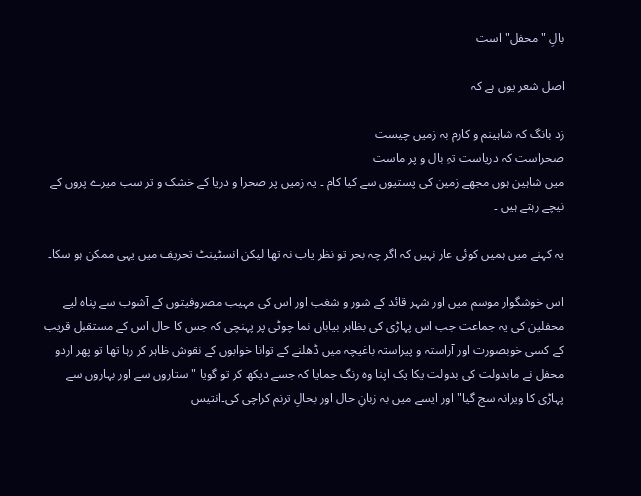بالِ "محفل" است

اصل شعر یوں ہے کہ

زد بانگ کہ شاہینم و کارم بہ زمیں چیست
صحراست کہ دریاست تہِ بال و پر ماست
میں شاہین ہوں مجھے زمین کی پستیوں سے کیا کام ۔ یہ زمیں پر صحرا و دریا کے خشک و تر سب میرے پروں کے نیچے رہتے ہیں ۔

یہ کہنے میں ہمیں کوئی عار نہیں کہ اگر چہ بحر تو نظر یاب نہ تھا لیکن انسٹینٹ تحریف میں یہی ممکن ہو سکا۔

اس خوشگوار موسم میں اور شہر قائد کے شور و شغب اور اس کی مہیب مصروفیتوں کے آشوب سے پناہ لیے محفلین کی یہ جماعت جب اس پہاڑی کی بظاہر بیاباں نما چوٹی پر پہنچی کہ جس کا حال اس کے مستقبل قریب کے کسی خوبصورت اور آراستہ و پیراستہ باغیچہ میں ڈھلنے کے توانا خوابوں کے نقوش ظاہر کر رہا تھا تو پھر اردو محفل نے مابدولت کی بدولت یکا یک اپنا وہ رنگ جمایا کہ جسے دیکھ کر تو گویا "ستاروں سے اور بہاروں سے پہاڑی کا ویرانہ سج گیا" اور ایسے میں بہ زبانِ حال اور بحالِ ترنم کراچی کی۔انتیس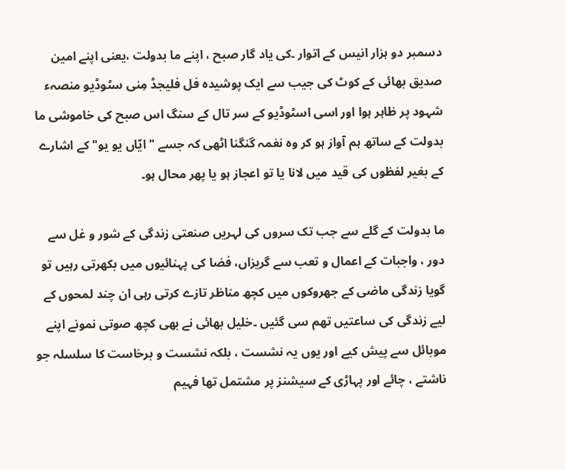دسمبر دو ہزار انیس کے اتوار ۔کی یاد گار صبح ، اپنے ما بدولت ،یعنی اپنے امین صدیق بھائی کے کوٹ کی جیب سے ایک پوشیدہ فل فلیجڈ مِنی سٹوڈیو منصہء شہود پر ظاہر ہوا اور اسی اسٹوڈیو کے سر تال کے سنگ اس صبح کی خاموشی ما بدولت کے ساتھ ہم آواز ہو کر وہ نغمہ گنگنا اٹھی کہ جسے "ایّاں یو یو" کے اشارے کے بغیر لفظوں کی قید میں لانا یا تو اعجاز ہو یا پھر محال ہو۔

ما بدولت کے گلے سے جب تک سروں کی لہریں صنعتی زندگی کے شور و غل سے دور ، واجبات کے اعمال و تعب سے گریزاں، فضا کی پہنائیوں میں بکھرتی رہیں تو گویا زندگی ماضی کے جھروکوں میں کچھ مناظر تازے کرتی رہی ان چند لمحوں کے لیے زندگی کی ساعتیں تھم سی گئیں ۔خلیل بھائی نے بھی کچھ صوتی نمونے اپنے موبائل سے پیش کیے اور یوں یہ نشست ، بلکہ نشست و برخاست کا سلسلہ جو ناشتے ، چائے اور پہاڑی کے سیشنز پر مشتمل تھا فہیم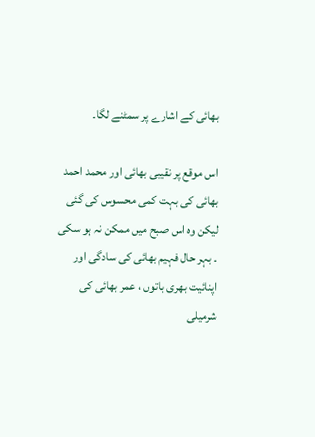بھائی کے اشارے پر سمٹنے لگا۔

اس موقع پر نقیبی بھائی اور محمد احمد بھائی کی بہت کمی محسوس کی گئی لیکن وہ اس صبح میں ممکن نہ ہو سکی ۔ بہر حال فہیم بھائی کی سادگی اور اپنائیت بھری باتوں ، عمر بھائی کی شرمیلی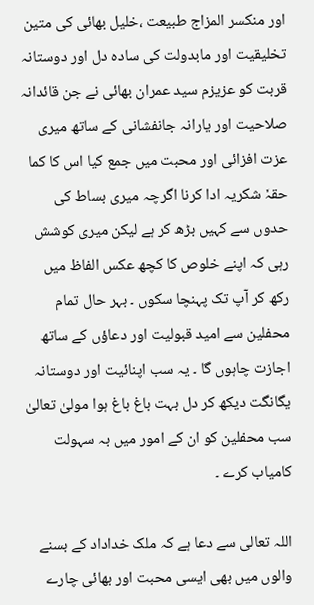اور منکسر المزاج طبیعت ،خلیل بھائی کی متین تخلیقیت اور مابدولت کی سادہ دل اور دوستانہ قربت کو عزیزم سید عمران بھائی نے جن قائدانہ صلاحیت اور یارانہ جانفشانی کے ساتھ میری عزت افزائی اور محبت میں جمع کیا اس کا کما حقہٗ شکریہ ادا کرنا اگرچہ میری بساط کی حدوں سے کہیں بڑھ کر ہے لیکن میری کوشش رہی کہ اپنے خلوص کا کچھ عکس الفاظ میں رکھ کر آپ تک پہنچا سکوں ۔ بہر حال تمام محفلین سے امید قبولیت اور دعاؤں کے ساتھ اجازت چاہوں گا ۔ یہ سب اپنائیت اور دوستانہ یگانگت دیکھ کر دل بہت باغ باغ ہوا مولیٰ تعالیٰ سب محفلین کو ان کے امور میں بہ سہولت کامیاب کرے ۔

اللہ تعالی سے دعا ہے کہ ملک خداداد کے بسنے والوں میں بھی ایسی محبت اور بھائی چارے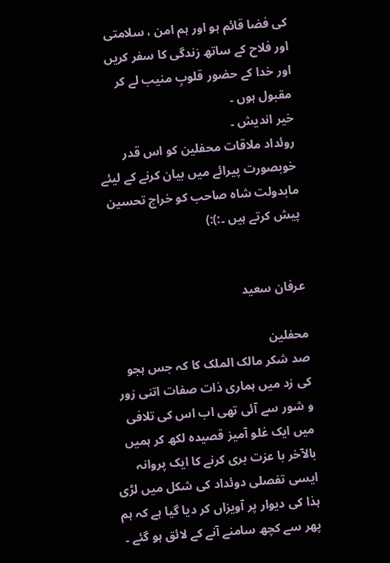کی فضا قائم ہو اور ہم امن ، سلامتی اور فلاح کے ساتھ زندگی کا سفر کریں اور خدا کے حضور قلوبِ منیب لے کر مقبول ہوں ۔
خیر اندیش ۔
روئداد ملاقات محفلین کو اس قدر خوبصورت پیرائے میں بیان کرنے کے لیئے مابدولت شاہ صاحب کو خراج تحسین پیش کرتے ہیں ۔:):)


عرفان سعید

محفلین
صد شکر مالک الملک کا کہ جس ہجو کی زد میں ہماری ذات صفات اتنی زور و شور سے آئی تھی اب اس کی تلافی میں ایک غلو آمیز قصیدہ لکھ کر ہمیں بالآخر با عزت بری کرنے کا ایک پروانہ ایسی تفصلی دوئداد کی شکل میں لڑی ہذا کی دیوار پر آویزاں کر دیا گیا ہے کہ ہم پھر سے کچھ سامنے آنے کے لائق ہو گئے ۔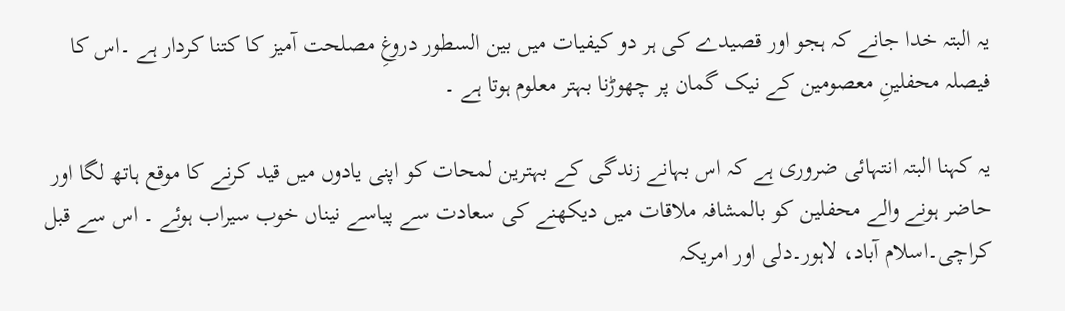یہ البتہ خدا جانے کہ ہجو اور قصیدے کی ہر دو کیفیات میں بین السطور دروغِ مصلحت آمیز کا کتنا کردار ہے ۔اس کا فیصلہ محفلینِ معصومین کے نیک گمان پر چھوڑنا بہتر معلوم ہوتا ہے ۔

یہ کہنا البتہ انتہائی ضروری ہے کہ اس بہانے زندگی کے بہترین لمحات کو اپنی یادوں میں قید کرنے کا موقع ہاتھ لگا اور حاضر ہونے والے محفلین کو بالمشافہ ملاقات میں دیکھنے کی سعادت سے پیاسے نیناں خوب سیراب ہوئے ۔ اس سے قبل کراچی۔اسلام آباد، لاہور۔دلی اور امریکہ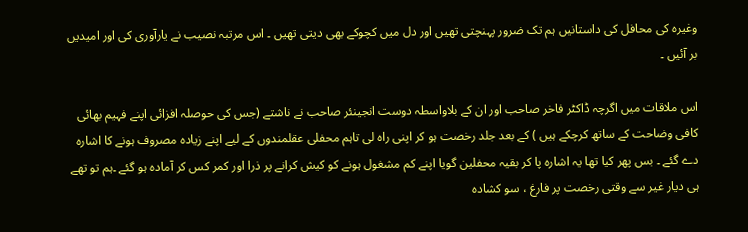وغیرہ کی محافل کی داستانیں ہم تک ضرور پہنچتی تھیں اور دل میں کچوکے بھی دیتی تھیں ۔ اس مرتبہ نصیب نے یارآوری کی اور امیدیں بر آئیں ۔

اس ملاقات میں اگرچہ ڈاکٹر فاخر صاحب اور ان کے بلاواسطہ دوست انجینئر صاحب نے ناشتے (جس کی حوصلہ افزائی اپنے فہیم بھائی کافی وضاحت کے ساتھ کرچکے ہیں ) کے بعد جلد رخصت ہو کر اپنی راہ لی تاہم محفلی عقلمندوں کے لیے اپنے زیادہ مصروف ہونے کا اشارہ دے گئے ۔ بس پھر کیا تھا یہ اشارہ پا کر بقیہ محفلین گویا اپنے کم مشغول ہونے کو کیش کرانے پر ذرا اور کمر کس کر آمادہ ہو گئے ۔ہم تو تھے ہی دیار غیر سے وقتی رخصت پر فارغ ، سو کشادہ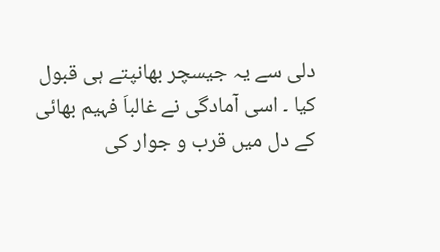دلی سے یہ جیسچر بھانپتے ہی قبول کیا ۔ اسی آمادگی نے غالباَ فہیم بھائی کے دل میں قرب و جوار کی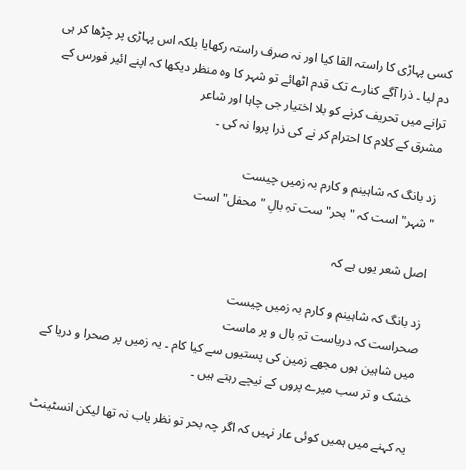کسی پہاڑی کا راستہ القا کیا اور نہ صرف راستہ رکھایا بلکہ اس پہاڑی پر چڑھا کر ہی دم لیا ۔ ذرا آگے کنارے تک قدم اٹھائے تو شہر کا وہ منظر دیکھا کہ اپنے ائیر فورس کے ترانے میں تحریف کرنے کو بلا اختیار جی چاہا اور شاعر
مشرق کے کلام کا احترام کر نے کی ذرا پروا نہ کی ۔

زد بانگ کہ شاہینم و کارم بہ زمیں چیست
"شہر"است کہ "بحر" ست تہِ بالِ "محفل" است

اصل شعر یوں ہے کہ

زد بانگ کہ شاہینم و کارم بہ زمیں چیست
صحراست کہ دریاست تہِ بال و پر ماست
میں شاہین ہوں مجھے زمین کی پستیوں سے کیا کام ۔ یہ زمیں پر صحرا و دریا کے خشک و تر سب میرے پروں کے نیچے رہتے ہیں ۔

یہ کہنے میں ہمیں کوئی عار نہیں کہ اگر چہ بحر تو نظر یاب نہ تھا لیکن انسٹینٹ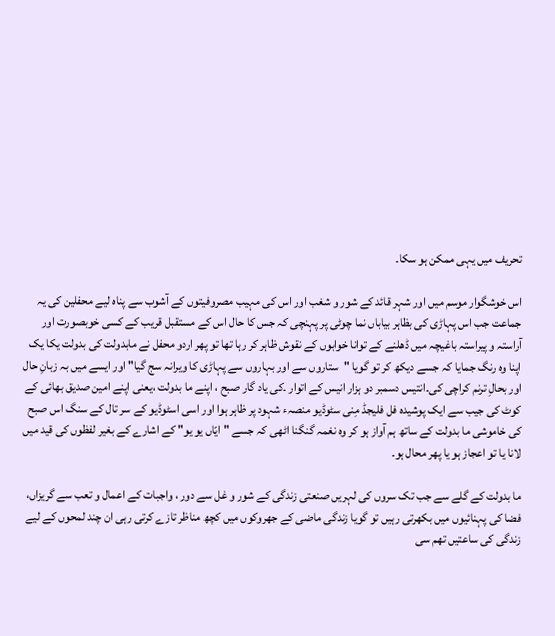تحریف میں یہی ممکن ہو سکا۔

اس خوشگوار موسم میں اور شہر قائد کے شور و شغب اور اس کی مہیب مصروفیتوں کے آشوب سے پناہ لیے محفلین کی یہ جماعت جب اس پہاڑی کی بظاہر بیاباں نما چوٹی پر پہنچی کہ جس کا حال اس کے مستقبل قریب کے کسی خوبصورت اور آراستہ و پیراستہ باغیچہ میں ڈھلنے کے توانا خوابوں کے نقوش ظاہر کر رہا تھا تو پھر اردو محفل نے مابدولت کی بدولت یکا یک اپنا وہ رنگ جمایا کہ جسے دیکھ کر تو گویا "ستاروں سے اور بہاروں سے پہاڑی کا ویرانہ سج گیا" اور ایسے میں بہ زبانِ حال اور بحالِ ترنم کراچی کی۔انتیس دسمبر دو ہزار انیس کے اتوار ۔کی یاد گار صبح ، اپنے ما بدولت ،یعنی اپنے امین صدیق بھائی کے کوٹ کی جیب سے ایک پوشیدہ فل فلیجڈ مِنی سٹوڈیو منصہء شہود پر ظاہر ہوا اور اسی اسٹوڈیو کے سر تال کے سنگ اس صبح کی خاموشی ما بدولت کے ساتھ ہم آواز ہو کر وہ نغمہ گنگنا اٹھی کہ جسے "ایّاں یو یو" کے اشارے کے بغیر لفظوں کی قید میں لانا یا تو اعجاز ہو یا پھر محال ہو۔

ما بدولت کے گلے سے جب تک سروں کی لہریں صنعتی زندگی کے شور و غل سے دور ، واجبات کے اعمال و تعب سے گریزاں، فضا کی پہنائیوں میں بکھرتی رہیں تو گویا زندگی ماضی کے جھروکوں میں کچھ مناظر تازے کرتی رہی ان چند لمحوں کے لیے زندگی کی ساعتیں تھم سی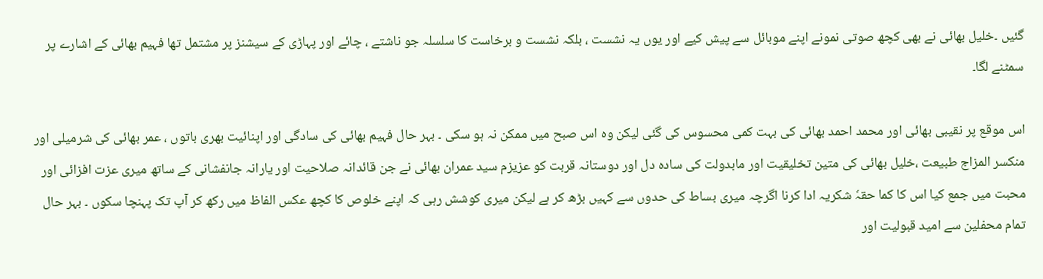گئیں ۔خلیل بھائی نے بھی کچھ صوتی نمونے اپنے موبائل سے پیش کیے اور یوں یہ نشست ، بلکہ نشست و برخاست کا سلسلہ جو ناشتے ، چائے اور پہاڑی کے سیشنز پر مشتمل تھا فہیم بھائی کے اشارے پر سمٹنے لگا۔

اس موقع پر نقیبی بھائی اور محمد احمد بھائی کی بہت کمی محسوس کی گئی لیکن وہ اس صبح میں ممکن نہ ہو سکی ۔ بہر حال فہیم بھائی کی سادگی اور اپنائیت بھری باتوں ، عمر بھائی کی شرمیلی اور منکسر المزاج طبیعت ،خلیل بھائی کی متین تخلیقیت اور مابدولت کی سادہ دل اور دوستانہ قربت کو عزیزم سید عمران بھائی نے جن قائدانہ صلاحیت اور یارانہ جانفشانی کے ساتھ میری عزت افزائی اور محبت میں جمع کیا اس کا کما حقہٗ شکریہ ادا کرنا اگرچہ میری بساط کی حدوں سے کہیں بڑھ کر ہے لیکن میری کوشش رہی کہ اپنے خلوص کا کچھ عکس الفاظ میں رکھ کر آپ تک پہنچا سکوں ۔ بہر حال تمام محفلین سے امید قبولیت اور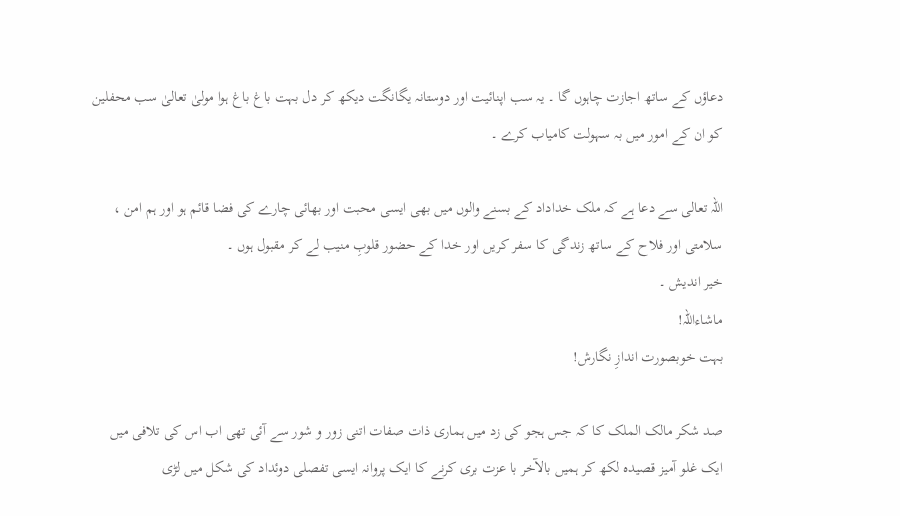دعاؤں کے ساتھ اجازت چاہوں گا ۔ یہ سب اپنائیت اور دوستانہ یگانگت دیکھ کر دل بہت باغ باغ ہوا مولیٰ تعالیٰ سب محفلین کو ان کے امور میں بہ سہولت کامیاب کرے ۔

اللہ تعالی سے دعا ہے کہ ملک خداداد کے بسنے والوں میں بھی ایسی محبت اور بھائی چارے کی فضا قائم ہو اور ہم امن ، سلامتی اور فلاح کے ساتھ زندگی کا سفر کریں اور خدا کے حضور قلوبِ منیب لے کر مقبول ہوں ۔
خیر اندیش ۔
ماشاءاللہ!
بہت خوبصورت اندازِ نگارش!

صد شکر مالک الملک کا کہ جس ہجو کی زد میں ہماری ذات صفات اتنی زور و شور سے آئی تھی اب اس کی تلافی میں ایک غلو آمیز قصیدہ لکھ کر ہمیں بالآخر با عزت بری کرنے کا ایک پروانہ ایسی تفصلی دوئداد کی شکل میں لڑی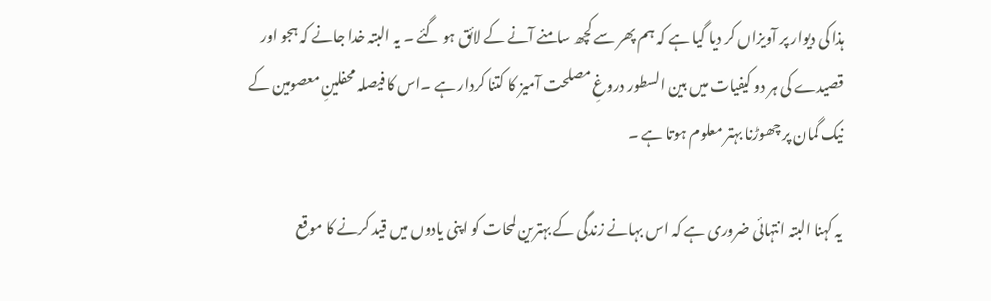ہذا کی دیوار پر آویزاں کر دیا گیا ہے کہ ہم پھر سے کچھ سامنے آنے کے لائق ہو گئے ۔ یہ البتہ خدا جانے کہ ہجو اور قصیدے کی ہر دو کیفیات میں بین السطور دروغِ مصلحت آمیز کا کتنا کردار ہے ۔اس کا فیصلہ محفلینِ معصومین کے نیک گمان پر چھوڑنا بہتر معلوم ہوتا ہے ۔

یہ کہنا البتہ انتہائی ضروری ہے کہ اس بہانے زندگی کے بہترین لمحات کو اپنی یادوں میں قید کرنے کا موقع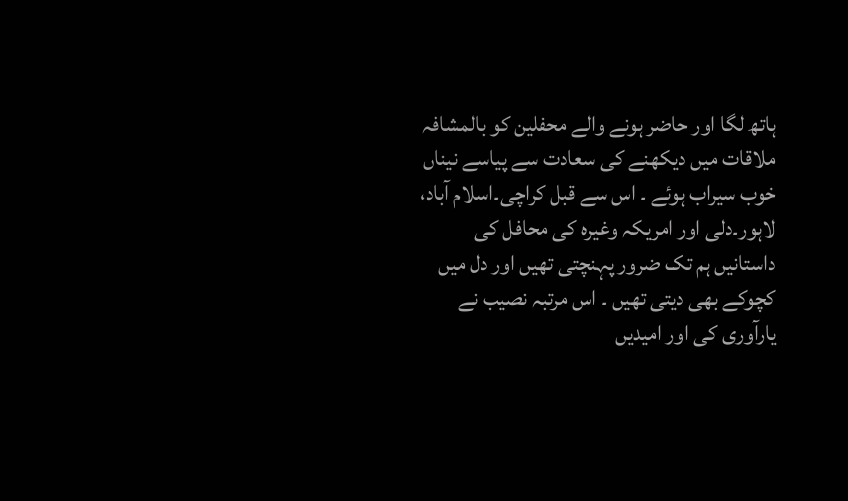ہاتھ لگا اور حاضر ہونے والے محفلین کو بالمشافہ ملاقات میں دیکھنے کی سعادت سے پیاسے نیناں خوب سیراب ہوئے ۔ اس سے قبل کراچی۔اسلام آباد، لاہور۔دلی اور امریکہ وغیرہ کی محافل کی داستانیں ہم تک ضرور پہنچتی تھیں اور دل میں کچوکے بھی دیتی تھیں ۔ اس مرتبہ نصیب نے یارآوری کی اور امیدیں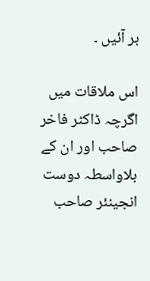بر آئیں ۔

اس ملاقات میں اگرچہ ڈاکٹر فاخر صاحب اور ان کے بلاواسطہ دوست انجینئر صاحب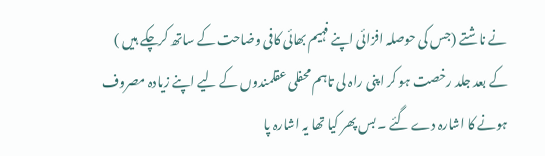نے ناشتے (جس کی حوصلہ افزائی اپنے فہیم بھائی کافی وضاحت کے ساتھ کرچکے ہیں ) کے بعد جلد رخصت ہو کر اپنی راہ لی تاہم محفلی عقلمندوں کے لیے اپنے زیادہ مصروف ہونے کا اشارہ دے گئے ۔ بس پھر کیا تھا یہ اشارہ پا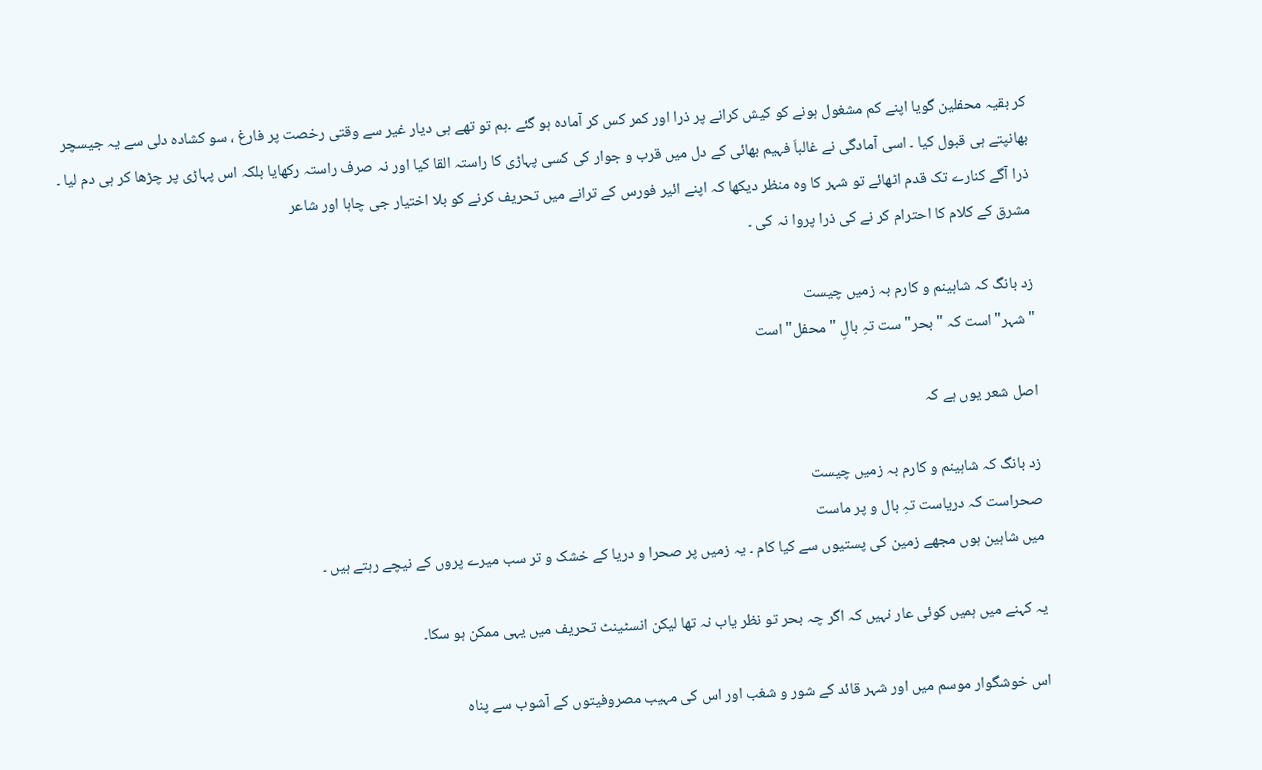کر بقیہ محفلین گویا اپنے کم مشغول ہونے کو کیش کرانے پر ذرا اور کمر کس کر آمادہ ہو گئے ۔ہم تو تھے ہی دیار غیر سے وقتی رخصت پر فارغ ، سو کشادہ دلی سے یہ جیسچر بھانپتے ہی قبول کیا ۔ اسی آمادگی نے غالباَ فہیم بھائی کے دل میں قرب و جوار کی کسی پہاڑی کا راستہ القا کیا اور نہ صرف راستہ رکھایا بلکہ اس پہاڑی پر چڑھا کر ہی دم لیا ۔ ذرا آگے کنارے تک قدم اٹھائے تو شہر کا وہ منظر دیکھا کہ اپنے ائیر فورس کے ترانے میں تحریف کرنے کو بلا اختیار جی چاہا اور شاعر
مشرق کے کلام کا احترام کر نے کی ذرا پروا نہ کی ۔

زد بانگ کہ شاہینم و کارم بہ زمیں چیست
"شہر"است کہ "بحر" ست تہِ بالِ "محفل" است

اصل شعر یوں ہے کہ

زد بانگ کہ شاہینم و کارم بہ زمیں چیست
صحراست کہ دریاست تہِ بال و پر ماست
میں شاہین ہوں مجھے زمین کی پستیوں سے کیا کام ۔ یہ زمیں پر صحرا و دریا کے خشک و تر سب میرے پروں کے نیچے رہتے ہیں ۔

یہ کہنے میں ہمیں کوئی عار نہیں کہ اگر چہ بحر تو نظر یاب نہ تھا لیکن انسٹینٹ تحریف میں یہی ممکن ہو سکا۔

اس خوشگوار موسم میں اور شہر قائد کے شور و شغب اور اس کی مہیب مصروفیتوں کے آشوب سے پناہ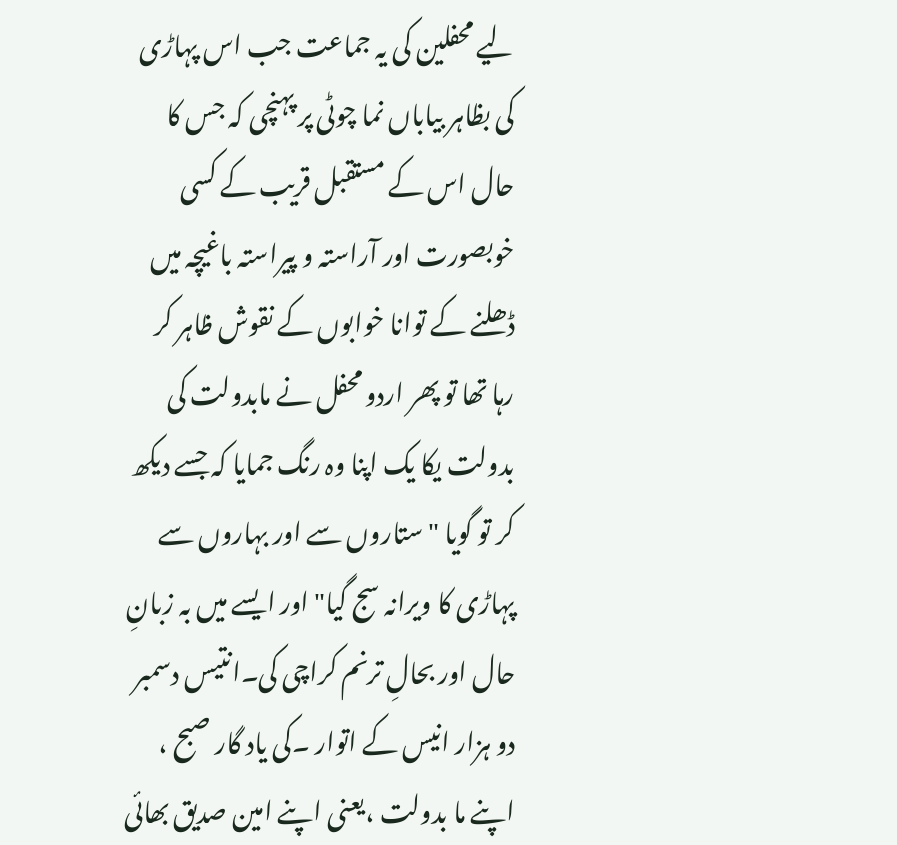لیے محفلین کی یہ جماعت جب اس پہاڑی کی بظاہر بیاباں نما چوٹی پر پہنچی کہ جس کا حال اس کے مستقبل قریب کے کسی خوبصورت اور آراستہ و پیراستہ باغیچہ میں ڈھلنے کے توانا خوابوں کے نقوش ظاہر کر رہا تھا تو پھر اردو محفل نے مابدولت کی بدولت یکا یک اپنا وہ رنگ جمایا کہ جسے دیکھ کر تو گویا "ستاروں سے اور بہاروں سے پہاڑی کا ویرانہ سج گیا" اور ایسے میں بہ زبانِ حال اور بحالِ ترنم کراچی کی۔انتیس دسمبر دو ہزار انیس کے اتوار ۔کی یاد گار صبح ، اپنے ما بدولت ،یعنی اپنے امین صدیق بھائی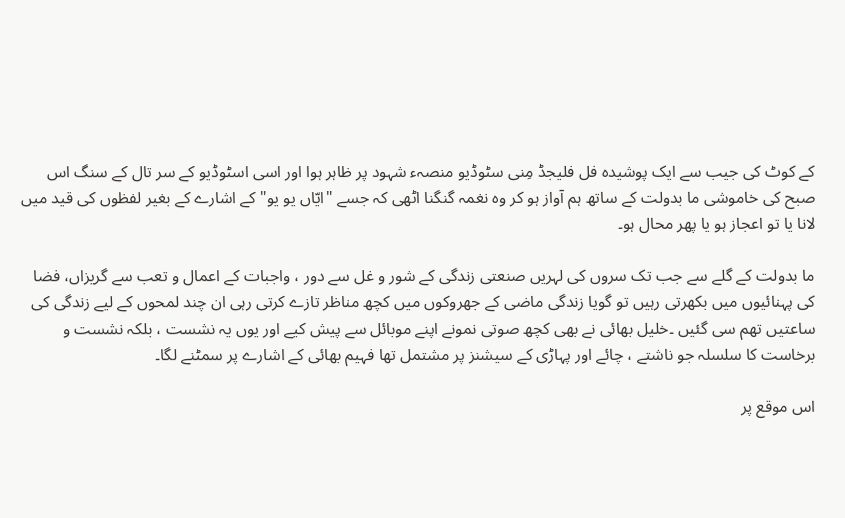کے کوٹ کی جیب سے ایک پوشیدہ فل فلیجڈ مِنی سٹوڈیو منصہء شہود پر ظاہر ہوا اور اسی اسٹوڈیو کے سر تال کے سنگ اس صبح کی خاموشی ما بدولت کے ساتھ ہم آواز ہو کر وہ نغمہ گنگنا اٹھی کہ جسے "ایّاں یو یو" کے اشارے کے بغیر لفظوں کی قید میں لانا یا تو اعجاز ہو یا پھر محال ہو۔

ما بدولت کے گلے سے جب تک سروں کی لہریں صنعتی زندگی کے شور و غل سے دور ، واجبات کے اعمال و تعب سے گریزاں، فضا کی پہنائیوں میں بکھرتی رہیں تو گویا زندگی ماضی کے جھروکوں میں کچھ مناظر تازے کرتی رہی ان چند لمحوں کے لیے زندگی کی ساعتیں تھم سی گئیں ۔خلیل بھائی نے بھی کچھ صوتی نمونے اپنے موبائل سے پیش کیے اور یوں یہ نشست ، بلکہ نشست و برخاست کا سلسلہ جو ناشتے ، چائے اور پہاڑی کے سیشنز پر مشتمل تھا فہیم بھائی کے اشارے پر سمٹنے لگا۔

اس موقع پر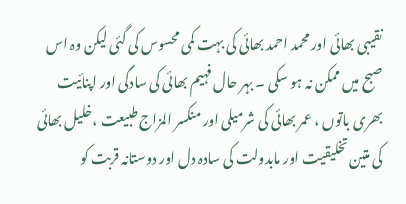نقیبی بھائی اور محمد احمد بھائی کی بہت کمی محسوس کی گئی لیکن وہ اس صبح میں ممکن نہ ہو سکی ۔ بہر حال فہیم بھائی کی سادگی اور اپنائیت بھری باتوں ، عمر بھائی کی شرمیلی اور منکسر المزاج طبیعت ،خلیل بھائی کی متین تخلیقیت اور مابدولت کی سادہ دل اور دوستانہ قربت کو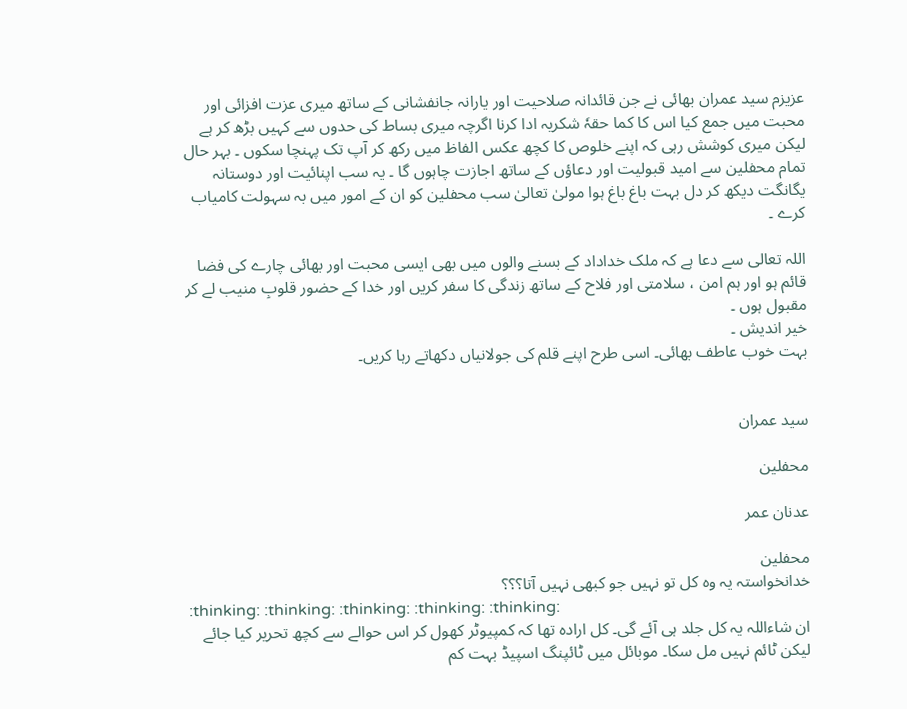عزیزم سید عمران بھائی نے جن قائدانہ صلاحیت اور یارانہ جانفشانی کے ساتھ میری عزت افزائی اور محبت میں جمع کیا اس کا کما حقہٗ شکریہ ادا کرنا اگرچہ میری بساط کی حدوں سے کہیں بڑھ کر ہے لیکن میری کوشش رہی کہ اپنے خلوص کا کچھ عکس الفاظ میں رکھ کر آپ تک پہنچا سکوں ۔ بہر حال تمام محفلین سے امید قبولیت اور دعاؤں کے ساتھ اجازت چاہوں گا ۔ یہ سب اپنائیت اور دوستانہ یگانگت دیکھ کر دل بہت باغ باغ ہوا مولیٰ تعالیٰ سب محفلین کو ان کے امور میں بہ سہولت کامیاب کرے ۔

اللہ تعالی سے دعا ہے کہ ملک خداداد کے بسنے والوں میں بھی ایسی محبت اور بھائی چارے کی فضا قائم ہو اور ہم امن ، سلامتی اور فلاح کے ساتھ زندگی کا سفر کریں اور خدا کے حضور قلوبِ منیب لے کر مقبول ہوں ۔
خیر اندیش ۔
بہت خوب عاطف بھائی۔ اسی طرح اپنے قلم کی جولانیاں دکھاتے رہا کریں۔


سید عمران

محفلین

عدنان عمر

محفلین
خدانخواستہ یہ وہ کل تو نہیں جو کبھی نہیں آتا؟؟؟
:thinking: :thinking: :thinking: :thinking: :thinking:
ان شاءاللہ یہ کل جلد ہی آئے گی۔ کل ارادہ تھا کہ کمپیوٹر کھول کر اس حوالے سے کچھ تحریر کیا جائے لیکن ٹائم نہیں مل سکا۔ موبائل میں ٹائپنگ اسپیڈ بہت کم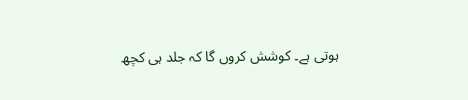ہوتی ہے۔ کوشش کروں گا کہ جلد ہی کچھ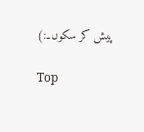پیش کر سکوں۔:)

Top